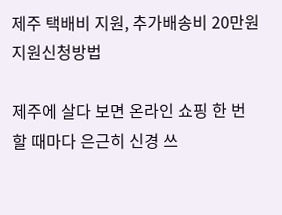제주 택배비 지원, 추가배송비 20만원 지원신청방법

제주에 살다 보면 온라인 쇼핑 한 번 할 때마다 은근히 신경 쓰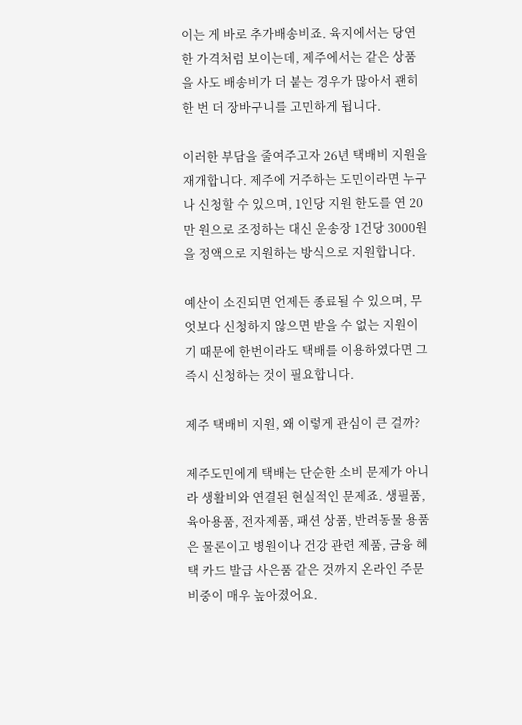이는 게 바로 추가배송비죠. 육지에서는 당연한 가격처럼 보이는데, 제주에서는 같은 상품을 사도 배송비가 더 붙는 경우가 많아서 괜히 한 번 더 장바구니를 고민하게 됩니다.

이러한 부담을 줄여주고자 26년 택배비 지원을 재개합니다. 제주에 거주하는 도민이라면 누구나 신청할 수 있으며, 1인당 지원 한도를 연 20만 원으로 조정하는 대신 운송장 1건당 3000원을 정액으로 지원하는 방식으로 지원합니다.

예산이 소진되면 언제든 종료될 수 있으며, 무엇보다 신청하지 않으면 받을 수 없는 지원이기 때문에 한번이라도 택배를 이용하였다면 그 즉시 신청하는 것이 필요합니다.

제주 택배비 지원, 왜 이렇게 관심이 큰 걸까?

제주도민에게 택배는 단순한 소비 문제가 아니라 생활비와 연결된 현실적인 문제죠. 생필품, 육아용품, 전자제품, 패션 상품, 반려동물 용품은 물론이고 병원이나 건강 관련 제품, 금융 혜택 카드 발급 사은품 같은 것까지 온라인 주문 비중이 매우 높아졌어요.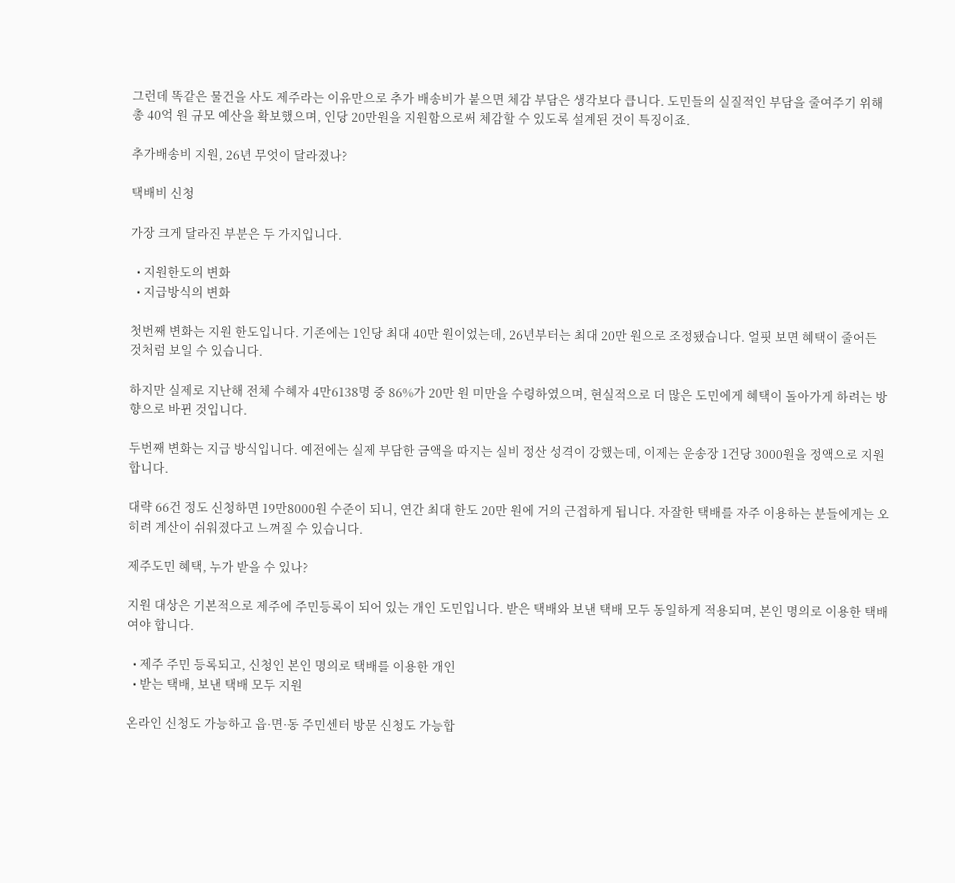그런데 똑같은 물건을 사도 제주라는 이유만으로 추가 배송비가 붙으면 체감 부담은 생각보다 큽니다. 도민들의 실질적인 부담을 줄여주기 위해 총 40억 원 규모 예산을 확보했으며, 인당 20만원을 지원함으로써 체감할 수 있도록 설계된 것이 특징이죠.

추가배송비 지원, 26년 무엇이 달라졌나?

택배비 신청

가장 크게 달라진 부분은 두 가지입니다.

  • 지원한도의 변화
  • 지급방식의 변화

첫번째 변화는 지원 한도입니다. 기존에는 1인당 최대 40만 원이었는데, 26년부터는 최대 20만 원으로 조정됐습니다. 얼핏 보면 혜택이 줄어든 것처럼 보일 수 있습니다.

하지만 실제로 지난해 전체 수혜자 4만6138명 중 86%가 20만 원 미만을 수령하였으며, 현실적으로 더 많은 도민에게 혜택이 돌아가게 하려는 방향으로 바뀐 것입니다.

두번째 변화는 지급 방식입니다. 예전에는 실제 부담한 금액을 따지는 실비 정산 성격이 강했는데, 이제는 운송장 1건당 3000원을 정액으로 지원합니다.

대략 66건 정도 신청하면 19만8000원 수준이 되니, 연간 최대 한도 20만 원에 거의 근접하게 됩니다. 자잘한 택배를 자주 이용하는 분들에게는 오히려 계산이 쉬워졌다고 느껴질 수 있습니다.

제주도민 혜택, 누가 받을 수 있나?

지원 대상은 기본적으로 제주에 주민등록이 되어 있는 개인 도민입니다. 받은 택배와 보낸 택배 모두 동일하게 적용되며, 본인 명의로 이용한 택배여야 합니다.

  • 제주 주민 등록되고, 신청인 본인 명의로 택배를 이용한 개인
  • 받는 택배, 보낸 택배 모두 지원

온라인 신청도 가능하고 읍·면·동 주민센터 방문 신청도 가능합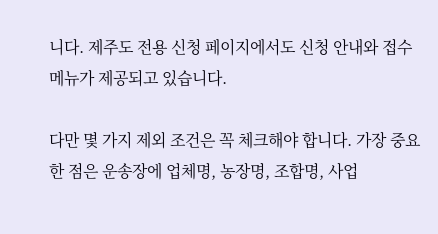니다. 제주도 전용 신청 페이지에서도 신청 안내와 접수 메뉴가 제공되고 있습니다.

다만 몇 가지 제외 조건은 꼭 체크해야 합니다. 가장 중요한 점은 운송장에 업체명, 농장명, 조합명, 사업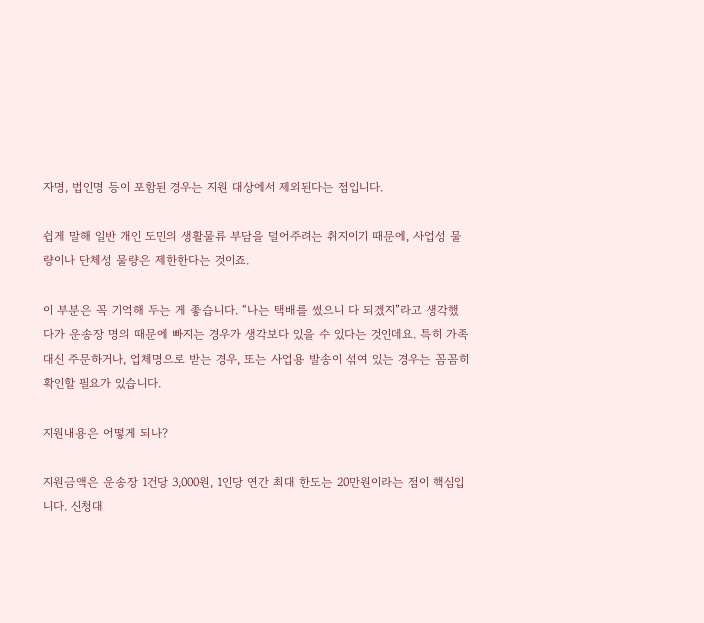자명, 법인명 등이 포함된 경우는 지원 대상에서 제외된다는 점입니다.

쉽게 말해 일반 개인 도민의 생활물류 부담을 덜어주려는 취지이기 때문에, 사업성 물량이나 단체성 물량은 제한한다는 것이죠.

이 부분은 꼭 기억해 두는 게 좋습니다. “나는 택배를 썼으니 다 되겠지”라고 생각했다가 운송장 명의 때문에 빠지는 경우가 생각보다 있을 수 있다는 것인데요. 특히 가족 대신 주문하거나, 업체명으로 받는 경우, 또는 사업용 발송이 섞여 있는 경우는 꼼꼼히 확인할 필요가 있습니다.

지원내용은 어떻게 되나?

지원금액은 운송장 1건당 3,000원, 1인당 연간 최대 한도는 20만원이라는 점이 핵심입니다. 신청대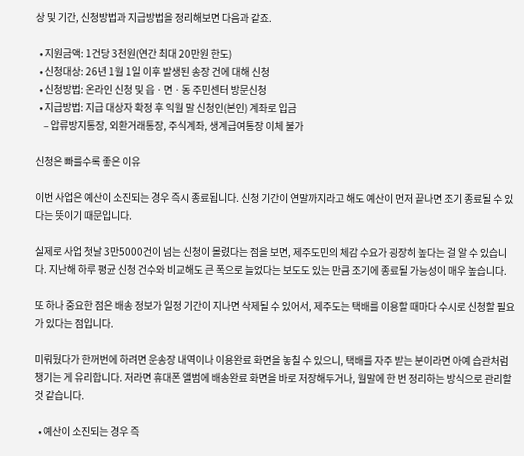상 및 기간, 신청방법과 지급방법을 정리해보면 다음과 같죠.

  • 지원금액: 1건당 3천원(연간 최대 20만원 한도)
  • 신청대상: 26년 1월 1일 이후 발생된 송장 건에 대해 신청
  • 신청방법: 온라인 신청 및 읍ㆍ면ㆍ동 주민센터 방문신청
  • 지급방법: 지급 대상자 확정 후 익월 말 신청인(본인) 계좌로 입금
    – 압류방지통장, 외환거래통장, 주식계좌, 생계급여통장 이체 불가

신청은 빠를수록 좋은 이유

이번 사업은 예산이 소진되는 경우 즉시 종료됩니다. 신청 기간이 연말까지라고 해도 예산이 먼저 끝나면 조기 종료될 수 있다는 뜻이기 때문입니다.

실제로 사업 첫날 3만5000건이 넘는 신청이 몰렸다는 점을 보면, 제주도민의 체감 수요가 굉장히 높다는 걸 알 수 있습니다. 지난해 하루 평균 신청 건수와 비교해도 큰 폭으로 늘었다는 보도도 있는 만큼 조기에 종료될 가능성이 매우 높습니다.

또 하나 중요한 점은 배송 정보가 일정 기간이 지나면 삭제될 수 있어서, 제주도는 택배를 이용할 때마다 수시로 신청할 필요가 있다는 점입니다.

미뤄뒀다가 한꺼번에 하려면 운송장 내역이나 이용완료 화면을 놓칠 수 있으니, 택배를 자주 받는 분이라면 아예 습관처럼 챙기는 게 유리합니다. 저라면 휴대폰 앨범에 배송완료 화면을 바로 저장해두거나, 월말에 한 번 정리하는 방식으로 관리할 것 같습니다.

  • 예산이 소진되는 경우 즉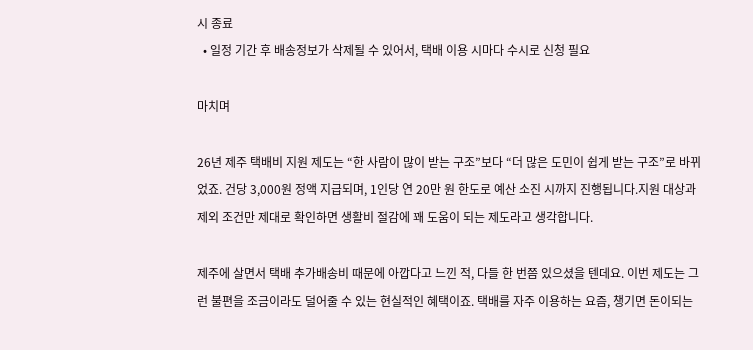시 종료
  • 일정 기간 후 배송정보가 삭제될 수 있어서, 택배 이용 시마다 수시로 신청 필요

마치며

26년 제주 택배비 지원 제도는 “한 사람이 많이 받는 구조”보다 “더 많은 도민이 쉽게 받는 구조”로 바뀌었죠. 건당 3,000원 정액 지급되며, 1인당 연 20만 원 한도로 예산 소진 시까지 진행됩니다.지원 대상과 제외 조건만 제대로 확인하면 생활비 절감에 꽤 도움이 되는 제도라고 생각합니다.

제주에 살면서 택배 추가배송비 때문에 아깝다고 느낀 적, 다들 한 번쯤 있으셨을 텐데요. 이번 제도는 그런 불편을 조금이라도 덜어줄 수 있는 현실적인 혜택이죠. 택배를 자주 이용하는 요즘, 챙기면 돈이되는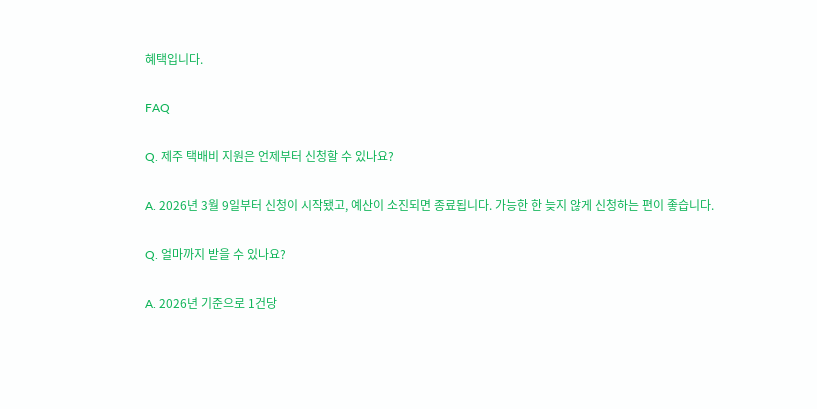혜택입니다.

FAQ

Q. 제주 택배비 지원은 언제부터 신청할 수 있나요?

A. 2026년 3월 9일부터 신청이 시작됐고, 예산이 소진되면 종료됩니다. 가능한 한 늦지 않게 신청하는 편이 좋습니다.

Q. 얼마까지 받을 수 있나요?

A. 2026년 기준으로 1건당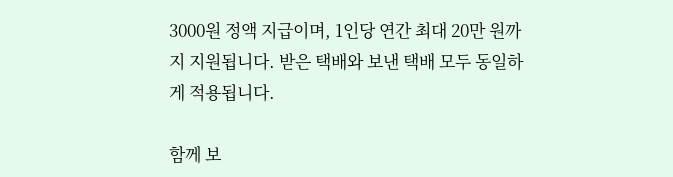3000원 정액 지급이며, 1인당 연간 최대 20만 원까지 지원됩니다. 받은 택배와 보낸 택배 모두 동일하게 적용됩니다.

함께 보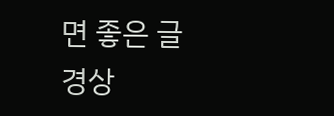면 좋은 글
경상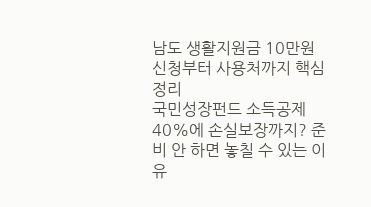남도 생활지원금 10만원 신청부터 사용처까지 핵심 정리
국민성장펀드 소득공제 40%에 손실보장까지? 준비 안 하면 놓칠 수 있는 이유